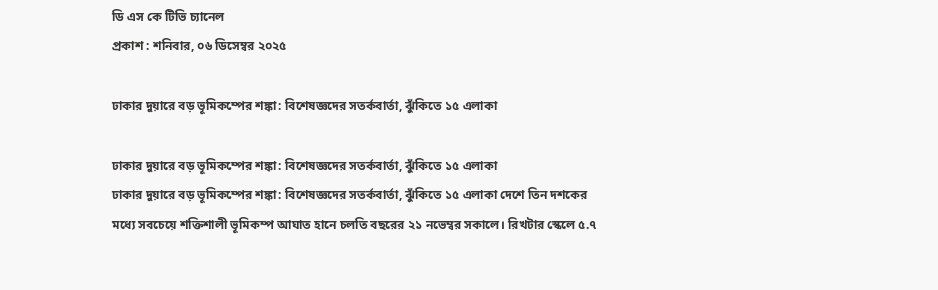ডি এস কে টিভি চ্যানেল
প্রকাশ : শনিবার, ০৬ ডিসেম্বর ২০২৫

ঢাকার দুয়ারে বড় ভূমিকম্পের শঙ্কা: বিশেষজ্ঞদের সতর্কবার্তা, ঝুঁকিতে ১৫ এলাকা

ঢাকার দুয়ারে বড় ভূমিকম্পের শঙ্কা: বিশেষজ্ঞদের সতর্কবার্তা, ঝুঁকিতে ১৫ এলাকা
ঢাকার দুয়ারে বড় ভূমিকম্পের শঙ্কা: বিশেষজ্ঞদের সতর্কবার্তা, ঝুঁকিতে ১৫ এলাকা দেশে তিন দশকের মধ্যে সবচেয়ে শক্তিশালী ভূমিকম্প আঘাত হানে চলতি বছরের ২১ নভেম্বর সকালে। রিখটার স্কেলে ৫.৭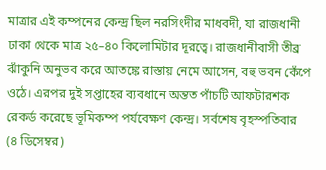মাত্রার এই কম্পনের কেন্দ্র ছিল নরসিংদীর মাধবদী, যা রাজধানী ঢাকা থেকে মাত্র ২৫–৪০ কিলোমিটার দূরত্বে। রাজধানীবাসী তীব্র ঝাঁকুনি অনুভব করে আতঙ্কে রাস্তায় নেমে আসেন, বহু ভবন কেঁপে ওঠে। এরপর দুই সপ্তাহের ব্যবধানে অন্তত পাঁচটি আফটারশক রেকর্ড করেছে ভূমিকম্প পর্যবেক্ষণ কেন্দ্র। সর্বশেষ বৃহস্পতিবার (৪ ডিসেম্বর)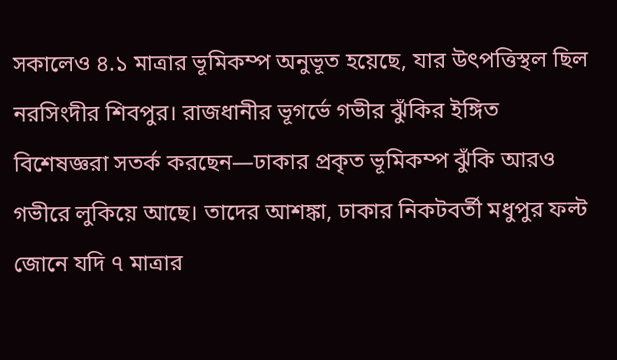সকালেও ৪.১ মাত্রার ভূমিকম্প অনুভূত হয়েছে, যার উৎপত্তিস্থল ছিল নরসিংদীর শিবপুর। রাজধানীর ভূগর্ভে গভীর ঝুঁকির ইঙ্গিত বিশেষজ্ঞরা সতর্ক করছেন—ঢাকার প্রকৃত ভূমিকম্প ঝুঁকি আরও গভীরে লুকিয়ে আছে। তাদের আশঙ্কা, ঢাকার নিকটবর্তী মধুপুর ফল্ট জোনে যদি ৭ মাত্রার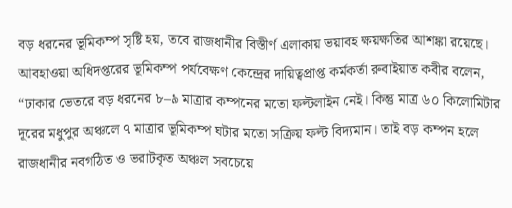বড় ধরনের ভূমিকম্প সৃষ্টি হয়, তবে রাজধানীর বিস্তীর্ণ এলাকায় ভয়াবহ ক্ষয়ক্ষতির আশঙ্কা রয়েছে।   আবহাওয়া অধিদপ্তরের ভূমিকম্প পর্যবেক্ষণ কেন্দ্রের দায়িত্বপ্রাপ্ত কর্মকর্তা রুবাইয়াত কবীর বলেন, “ঢাকার ভেতরে বড় ধরনের ৮–৯ মাত্রার কম্পনের মতো ফল্টলাইন নেই। কিন্তু মাত্র ৬০ কিলোমিটার দূরের মধুপুর অঞ্চলে ৭ মাত্রার ভূমিকম্প ঘটার মতো সক্রিয় ফল্ট বিদ্যমান। তাই বড় কম্পন হলে রাজধানীর নবগঠিত ও ভরাটকৃত অঞ্চল সবচেয়ে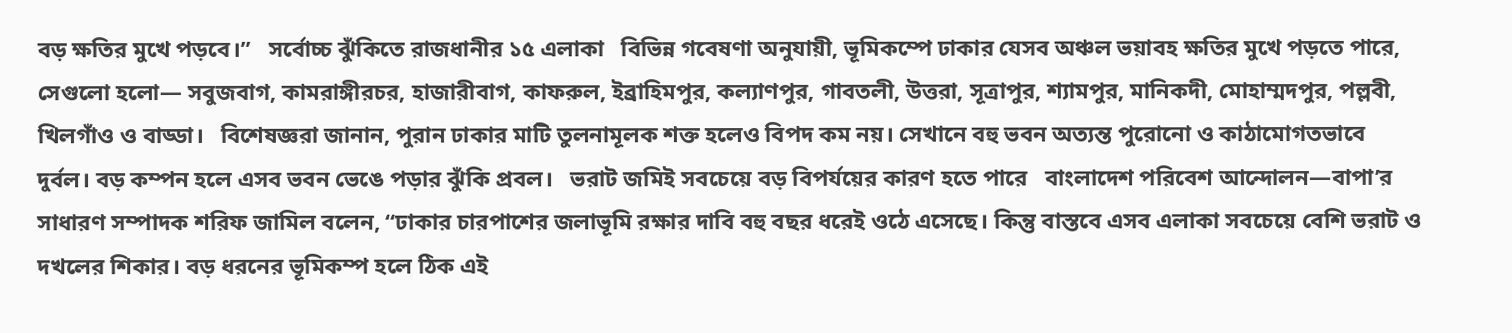বড় ক্ষতির মুখে পড়বে।”   সর্বোচ্চ ঝুঁকিতে রাজধানীর ১৫ এলাকা   বিভিন্ন গবেষণা অনুযায়ী, ভূমিকম্পে ঢাকার যেসব অঞ্চল ভয়াবহ ক্ষতির মুখে পড়তে পারে, সেগুলো হলো— সবুজবাগ, কামরাঙ্গীরচর, হাজারীবাগ, কাফরুল, ইব্রাহিমপুর, কল্যাণপুর, গাবতলী, উত্তরা, সূত্রাপুর, শ্যামপুর, মানিকদী, মোহাম্মদপুর, পল্লবী, খিলগাঁও ও বাড্ডা।   বিশেষজ্ঞরা জানান, পুরান ঢাকার মাটি তুলনামূলক শক্ত হলেও বিপদ কম নয়। সেখানে বহু ভবন অত্যন্ত পুরোনো ও কাঠামোগতভাবে দুর্বল। বড় কম্পন হলে এসব ভবন ভেঙে পড়ার ঝুঁকি প্রবল।   ভরাট জমিই সবচেয়ে বড় বিপর্যয়ের কারণ হতে পারে   বাংলাদেশ পরিবেশ আন্দোলন—বাপা’র সাধারণ সম্পাদক শরিফ জামিল বলেন, “ঢাকার চারপাশের জলাভূমি রক্ষার দাবি বহু বছর ধরেই ওঠে এসেছে। কিন্তু বাস্তবে এসব এলাকা সবচেয়ে বেশি ভরাট ও দখলের শিকার। বড় ধরনের ভূমিকম্প হলে ঠিক এই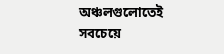অঞ্চলগুলোতেই সবচেয়ে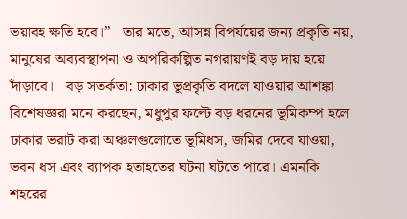ভয়াবহ ক্ষতি হবে।”   তার মতে, আসন্ন বিপর্যয়ের জন্য প্রকৃতি নয়, মানুষের অব্যবস্থাপনা ও অপরিকল্পিত নগরায়ণই বড় দায় হয়ে দাঁড়াবে।   বড় সতর্কতা: ঢাকার ভূপ্রকৃতি বদলে যাওয়ার আশঙ্কা বিশেষজ্ঞরা মনে করছেন, মধুপুর ফল্টে বড় ধরনের ভূমিকম্প হলে ঢাকার ভরাট করা অঞ্চলগুলোতে ভূমিধস, জমির দেবে যাওয়া, ভবন ধস এবং ব্যাপক হতাহতের ঘটনা ঘটতে পারে। এমনকি শহরের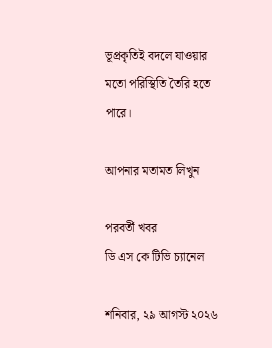ভূপ্রকৃতিই বদলে যাওয়ার মতো পরিস্থিতি তৈরি হতে পারে।

আপনার মতামত লিখুন

পরবর্তী খবর
ডি এস কে টিভি চ্যানেল

শনিবার, ২৯ আগস্ট ২০২৬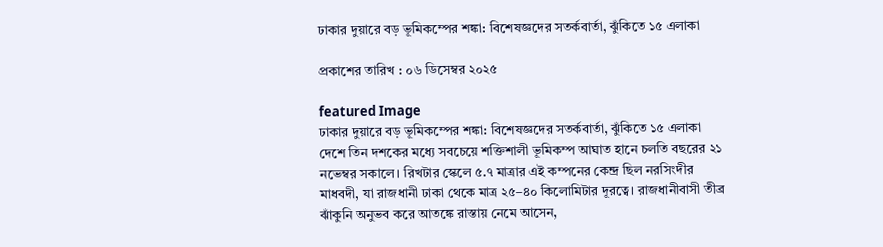ঢাকার দুয়ারে বড় ভূমিকম্পের শঙ্কা: বিশেষজ্ঞদের সতর্কবার্তা, ঝুঁকিতে ১৫ এলাকা

প্রকাশের তারিখ : ০৬ ডিসেম্বর ২০২৫

featured Image
ঢাকার দুয়ারে বড় ভূমিকম্পের শঙ্কা: বিশেষজ্ঞদের সতর্কবার্তা, ঝুঁকিতে ১৫ এলাকা দেশে তিন দশকের মধ্যে সবচেয়ে শক্তিশালী ভূমিকম্প আঘাত হানে চলতি বছরের ২১ নভেম্বর সকালে। রিখটার স্কেলে ৫.৭ মাত্রার এই কম্পনের কেন্দ্র ছিল নরসিংদীর মাধবদী, যা রাজধানী ঢাকা থেকে মাত্র ২৫–৪০ কিলোমিটার দূরত্বে। রাজধানীবাসী তীব্র ঝাঁকুনি অনুভব করে আতঙ্কে রাস্তায় নেমে আসেন,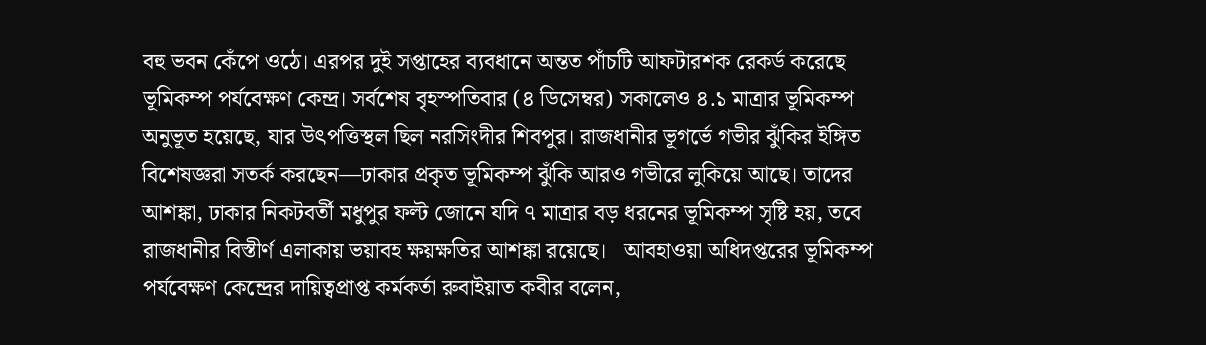বহু ভবন কেঁপে ওঠে। এরপর দুই সপ্তাহের ব্যবধানে অন্তত পাঁচটি আফটারশক রেকর্ড করেছে ভূমিকম্প পর্যবেক্ষণ কেন্দ্র। সর্বশেষ বৃহস্পতিবার (৪ ডিসেম্বর) সকালেও ৪.১ মাত্রার ভূমিকম্প অনুভূত হয়েছে, যার উৎপত্তিস্থল ছিল নরসিংদীর শিবপুর। রাজধানীর ভূগর্ভে গভীর ঝুঁকির ইঙ্গিত বিশেষজ্ঞরা সতর্ক করছেন—ঢাকার প্রকৃত ভূমিকম্প ঝুঁকি আরও গভীরে লুকিয়ে আছে। তাদের আশঙ্কা, ঢাকার নিকটবর্তী মধুপুর ফল্ট জোনে যদি ৭ মাত্রার বড় ধরনের ভূমিকম্প সৃষ্টি হয়, তবে রাজধানীর বিস্তীর্ণ এলাকায় ভয়াবহ ক্ষয়ক্ষতির আশঙ্কা রয়েছে।   আবহাওয়া অধিদপ্তরের ভূমিকম্প পর্যবেক্ষণ কেন্দ্রের দায়িত্বপ্রাপ্ত কর্মকর্তা রুবাইয়াত কবীর বলেন,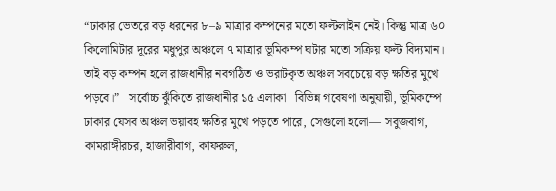“ঢাকার ভেতরে বড় ধরনের ৮–৯ মাত্রার কম্পনের মতো ফল্টলাইন নেই। কিন্তু মাত্র ৬০ কিলোমিটার দূরের মধুপুর অঞ্চলে ৭ মাত্রার ভূমিকম্প ঘটার মতো সক্রিয় ফল্ট বিদ্যমান। তাই বড় কম্পন হলে রাজধানীর নবগঠিত ও ভরাটকৃত অঞ্চল সবচেয়ে বড় ক্ষতির মুখে পড়বে।”   সর্বোচ্চ ঝুঁকিতে রাজধানীর ১৫ এলাকা   বিভিন্ন গবেষণা অনুযায়ী, ভূমিকম্পে ঢাকার যেসব অঞ্চল ভয়াবহ ক্ষতির মুখে পড়তে পারে, সেগুলো হলো— সবুজবাগ, কামরাঙ্গীরচর, হাজারীবাগ, কাফরুল,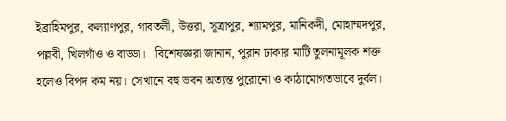ইব্রাহিমপুর, কল্যাণপুর, গাবতলী, উত্তরা, সূত্রাপুর, শ্যামপুর, মানিকদী, মোহাম্মদপুর, পল্লবী, খিলগাঁও ও বাড্ডা।   বিশেষজ্ঞরা জানান, পুরান ঢাকার মাটি তুলনামূলক শক্ত হলেও বিপদ কম নয়। সেখানে বহু ভবন অত্যন্ত পুরোনো ও কাঠামোগতভাবে দুর্বল।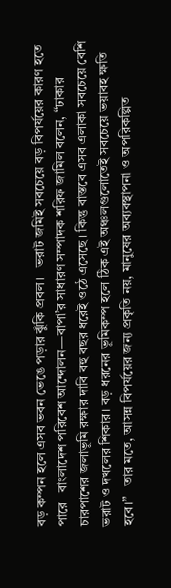বড় কম্পন হলে এসব ভবন ভেঙে পড়ার ঝুঁকি প্রবল।   ভরাট জমিই সবচেয়ে বড় বিপর্যয়ের কারণ হতে পারে   বাংলাদেশ পরিবেশ আন্দোলন—বাপা’র সাধারণ সম্পাদক শরিফ জামিল বলেন, “ঢাকার চারপাশের জলাভূমি রক্ষার দাবি বহু বছর ধরেই ওঠে এসেছে। কিন্তু বাস্তবে এসব এলাকা সবচেয়ে বেশি ভরাট ও দখলের শিকার। বড় ধরনের ভূমিকম্প হলে ঠিক এই অঞ্চলগুলোতেই সবচেয়ে ভয়াবহ ক্ষতি হবে।”   তার মতে, আসন্ন বিপর্যয়ের জন্য প্রকৃতি নয়, মানুষের অব্যবস্থাপনা ও অপরিকল্পিত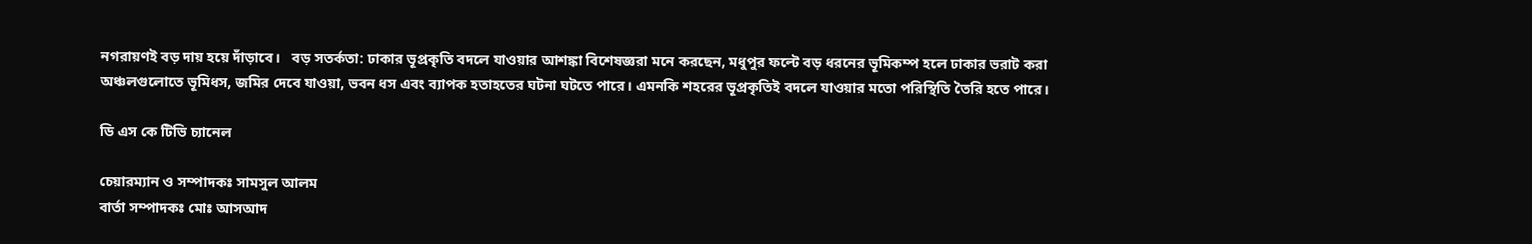নগরায়ণই বড় দায় হয়ে দাঁড়াবে।   বড় সতর্কতা: ঢাকার ভূপ্রকৃতি বদলে যাওয়ার আশঙ্কা বিশেষজ্ঞরা মনে করছেন, মধুপুর ফল্টে বড় ধরনের ভূমিকম্প হলে ঢাকার ভরাট করা অঞ্চলগুলোতে ভূমিধস, জমির দেবে যাওয়া, ভবন ধস এবং ব্যাপক হতাহতের ঘটনা ঘটতে পারে। এমনকি শহরের ভূপ্রকৃতিই বদলে যাওয়ার মতো পরিস্থিতি তৈরি হতে পারে।

ডি এস কে টিভি চ্যানেল

চেয়ারম্যান ও সম্পাদকঃ সামসুল আলম
বার্তা সম্পাদকঃ মোঃ আসআদ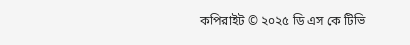কপিরাইট © ২০২৫ ডি এস কে টিভি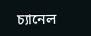চ্যানেল